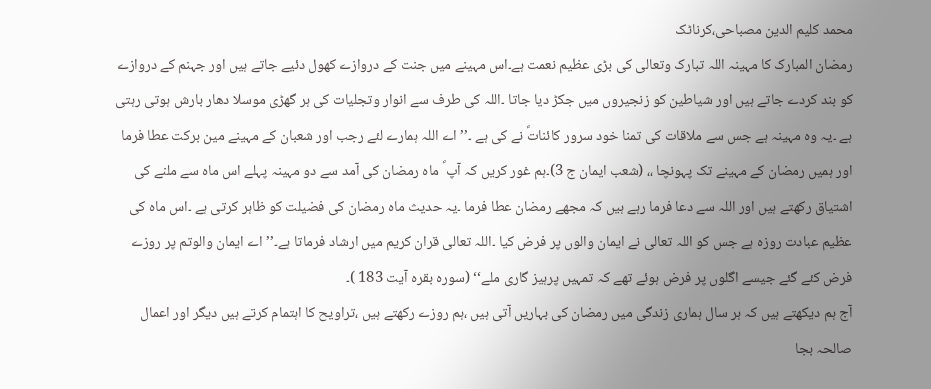محمد کلیم الدین مصباحی،کرناٹک
رمضان المبارک کا مہینہ اللہ تبارک وتعالی کی بڑی عظیم نعمت ہے۔اس مہینے میں جنت کے دروازے کھول دئیے جاتے ہیں اور جہنم کے دروازے کو بند کردے جاتے ہیں اور شیاطین کو زنجیروں میں جکڑ دیا جاتا ۔اللہ کی طرف سے انوار وتجلیات کی ہر گھڑی موسلا دھار بارش ہوتی رہتی ہے ۔یہ وہ مہینہ ہے جس سے ملاقات کی تمنا خود سرور کائناتؐ نے کی ہے ۔’’ اے اللہ ہمارے لئے رجب اور شعبان کے مہینے مین برکت عطا فرما اور ہمیں رمضان کے مہینے تک پہونچا ،، (شعب ایمان ج 3)۔ہم غور کریں کہ آپ ؐ ماہ رمضان کی آمد سے دو مہینہ پہلے اس ماہ سے ملنے کی اشتیاق رکھتے ہیں اور اللہ سے دعا فرما رہے ہیں کہ مجھے رمضان عطا فرما ۔یہ حدیث ماہ رمضان کی فضیلت کو ظاہر کرتی ہے ۔اس ماہ کی عظیم عبادت روزہ ہے جس کو اللہ تعالی نے ایمان والوں پر فرض کیا ۔اللہ تعالی قران کریم میں ارشاد فرماتا ہے۔’’اے ایمان والوتم پر روزے فرض کئے گئے جیسے اگلوں پر فرض ہوئے تھے کہ تمہیں پرہیز گاری ملے‘‘ (سورہ بقرہ آیت 183 )۔
آج ہم دیکھتے ہیں کہ ہر سال ہماری زندگی میں رمضان کی بہاریں آتی ہیں ،ہم روزے رکھتے ہیں ،تراویح کا اہتمام کرتے ہیں دیگر اور اعمال صالحہ بجا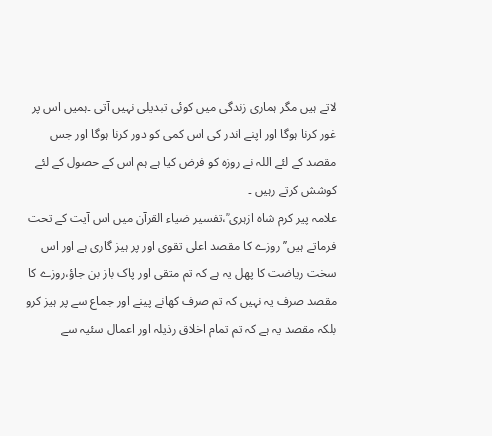لاتے ہیں مگر ہماری زندگی میں کوئی تبدیلی نہیں آتی ۔ہمیں اس پر غور کرنا ہوگا اور اپنے اندر کی اس کمی کو دور کرنا ہوگا اور جس مقصد کے لئے اللہ نے روزہ کو فرض کیا ہے ہم اس کے حصول کے لئے کوشش کرتے رہیں ۔
علامہ پیر کرم شاہ ازہری ؒ،تفسیر ضیاء القرآن میں اس آیت کے تحت فرماتے ہیں’’روزے کا مقصد اعلی تقوی اور پر ہیز گاری ہے اور اس سخت ریاضت کا پھل یہ ہے کہ تم متقی اور پاک باز بن جاؤ،روزے کا مقصد صرف یہ نہیں کہ تم صرف کھانے پینے اور جماع سے پر ہیز کرو بلکہ مقصد یہ ہے کہ تم تمام اخلاق رذیلہ اور اعمال سئیہ سے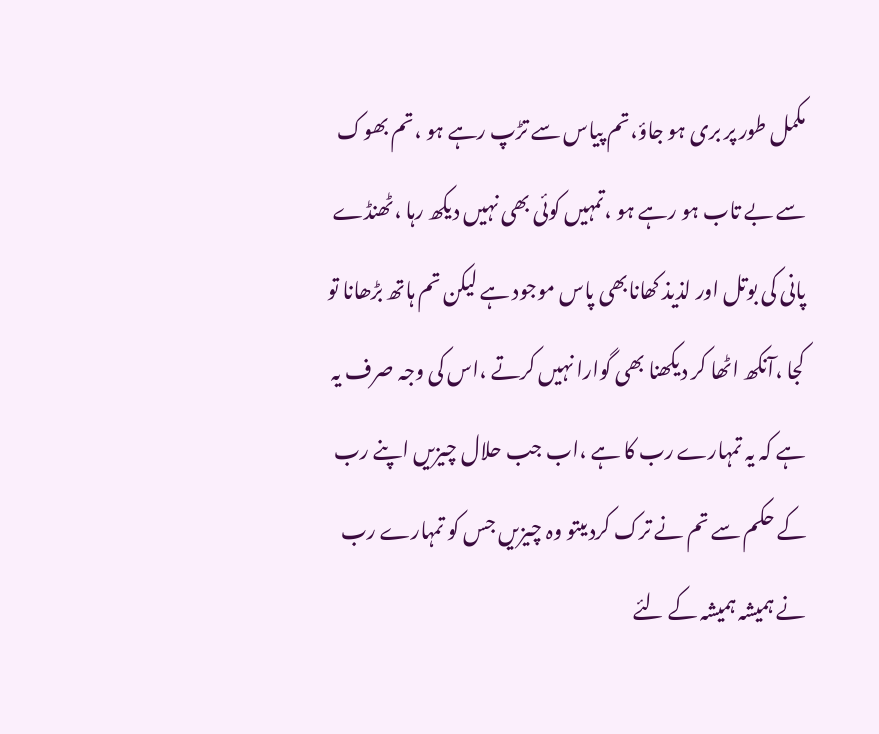مکمل طور پر بری ہو جاؤ،تم پیاس سے تڑپ رہے ہو ،تم بھوک سے بے تاب ہو رہے ہو ،تمہیں کوئی بھی نہیں دیکھ رہا ،ٹھنڈے پانی کی بوتل اور لذیذ کھانابھی پاس موجود ہے لیکن تم ہاتھ بڑھانا تو کجا ،آنکھ اٹھا کر دیکھنا بھی گوارا نہیں کرتے ،اس کی وجہ صرف یہ ہے کہ یہ تمہارے رب کا ہے ،اب جب حلال چیزیں اپنے رب کے حکم سے تم نے ترک کردیںتو وہ چیزیں جس کو تمہارے رب نے ہمیشہ ہمیشہ کے لئے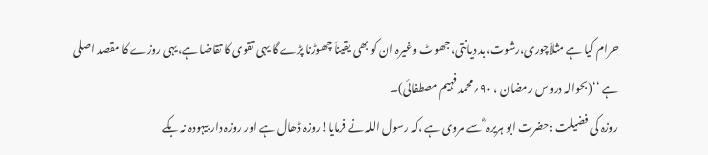حرام کیا ہے مثلاَچوری،رشوت،بد دیانتی،جھوٹ وغیرہ ان کو بھی یقیناَ چھوڑنا پڑے گا یہی تقوی کا تقاضا ہے،یہی روزے کا مقصد اصلی ہے ‘‘(بحوالہ دروس رمضان ، ۹۰؍محمد فہیم مصطفائی)۔
روزہ کی فضیلت :حضرت ابو ہریرہ ؓ سے مروی ہے ،کہ رسول اللہ نے فرمایا!روزہ ڈھال ہے اور روزہ دار بیہودہ نہ بکے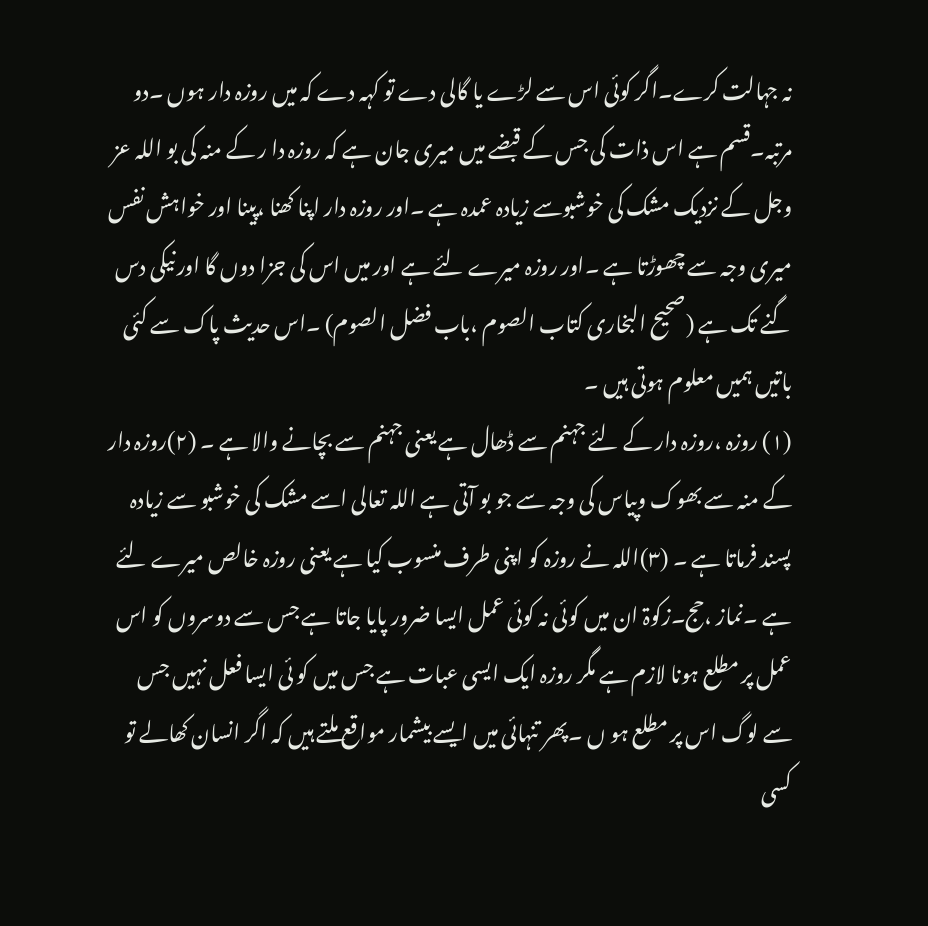نہ جہالت کرے۔اگر کوئی اس سے لڑے یا گالی دے تو کہہ دے کہ میں روزہ دار ہوں ۔دو مرتبہ۔قسم ہے اس ذات کی جس کے قبضے میں میری جان ہے کہ روزہ دا ر کے منہ کی بو اللہ عز وجل کے نزدیک مشک کی خوشبوسے زیادہ عمدہ ہے ۔اور روزہ دار اپنا کھنا ،پینا اور خواہش نفس میری وجہ سے چھوڑتا ہے ۔اور روزہ میرے لئے ہے اور میں اس کی جزا دوں گا اور نیکی دس گنے تک ہے (صحیح البخاری کتاب الصوم ،باب فضل الصوم) ۔اس حدیث پاک سے کئی باتیں ہمیں معلوم ہوتی ہیں ۔
(۱) روزہ ،روزہ دار کے لئے جہنم سے ڈھال ہے یعنی جہنم سے بچانے والا ہے ۔ (۲)روزہ دار کے منہ سے بھوک وپیاس کی وجہ سے جو بو آتی ہے اللہ تعالی اسے مشک کی خوشبو سے زیادہ پسند فرماتا ہے ۔ (۳)اللہ نے روزہ کو اپنی طرف منسوب کیا ہے یعنی روزہ خالص میرے لئے ہے ۔نماز ،حج۔زکوۃ ان میں کوئی نہ کوئی عمل ایسا ضرور پایا جاتا ہے جس سے دوسروں کو اس عمل پر مطلع ہونا لازم ہے مگر روزہ ایک ایسی عبات ہے جس میں کو ئی ایسا فعل نہیں جس سے لوگ اس پر مطلع ہو ں ۔پھر تنہائی میں ایسے بیشمار مواقع ملتے ہیں کہ اگر انسان کھالے تو کسی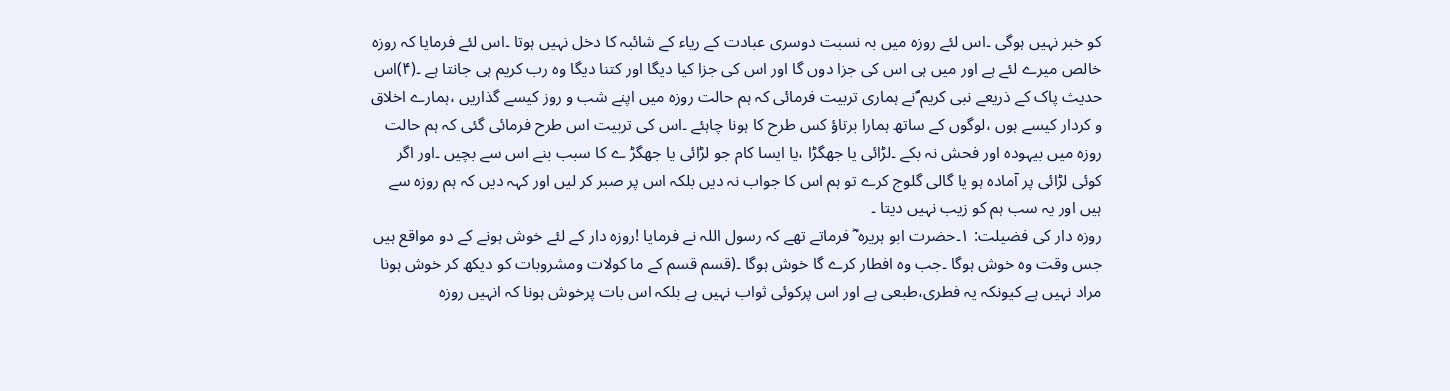کو خبر نہیں ہوگی ۔اس لئے روزہ میں بہ نسبت دوسری عبادت کے ریاء کے شائبہ کا دخل نہیں ہوتا ۔اس لئے فرمایا کہ روزہ خالص میرے لئے ہے اور میں ہی اس کی جزا دوں گا اور اس کی جزا کیا دیگا اور کتنا دیگا وہ رب کریم ہی جانتا ہے ۔(۴)اس حدیث پاک کے ذریعے نبی کریم ؐنے ہماری تربیت فرمائی کہ ہم حالت روزہ میں اپنے شب و روز کیسے گذاریں ،ہمارے اخلاق و کردار کیسے ہوں ،لوگوں کے ساتھ ہمارا برتاؤ کس طرح کا ہونا چاہئے ۔اس کی تربیت اس طرح فرمائی گئی کہ ہم حالت روزہ میں بیہودہ اور فحش نہ بکے ۔لڑائی یا جھگڑا ،یا ایسا کام جو لڑائی یا جھگڑ ے کا سبب بنے اس سے بچیں ۔اور اگر کوئی لڑائی پر آمادہ ہو یا گالی گلوج کرے تو ہم اس کا جواب نہ دیں بلکہ اس پر صبر کر لیں اور کہہ دیں کہ ہم روزہ سے ہیں اور یہ سب ہم کو زیب نہیں دیتا ۔
روزہ دار کی فضیلت: ۱۔حضرت ابو ہریرہ ؓ فرماتے تھے کہ رسول اللہ نے فرمایا !روزہ دار کے لئے خوش ہونے کے دو مواقع ہیں جس وقت وہ خوش ہوگا ۔جب وہ افطار کرے گا خوش ہوگا ۔(قسم قسم کے ما کولات ومشروبات کو دیکھ کر خوش ہونا مراد نہیں ہے کیونکہ یہ فطری،طبعی ہے اور اس پرکوئی ثواب نہیں ہے بلکہ اس بات پرخوش ہونا کہ انہیں روزہ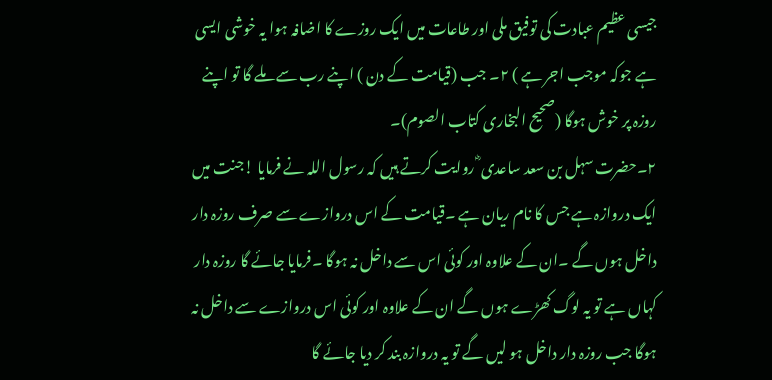جیسی عظیم عبادت کی توفیق ملی اور طاعات میں ایک روزے کا اضافہ ہوا یہ خوشی ایسی ہے جوکہ موجب اجر ہے ) ۲۔ جب (قیامت کے دن ) اپنے رب سے ملے گا تو اپنے روزہ پر خوش ہوگا (صحیح البخاری کتاب الصوم)۔
۲۔حضرت سہل بن سعد ساعدی ؓ روایت کرتے ہیں کہ رسول اللہ نے فرمایا !جنت میں ایک دروازہ ہے جس کا نام ریان ہے ۔قیامت کے اس دروازے سے صرف روزہ دار داخل ہوں گے ۔ان کے علاوہ اور کوئی اس سے داخل نہ ہوگا ۔فرمایا جائے گا روزہ دار کہاں ہے تو یہ لوگ کھڑے ہوں گے ان کے علاوہ اور کوئی اس دروازے سے داخل نہ ہوگا جب روزہ دار داخل ہو لیں گے تو یہ دروازہ بند کر دیا جائے گا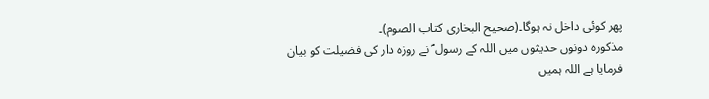پھر کوئی داخل نہ ہوگا۔(صحیح البخاری کتاب الصوم)۔
مذکورہ دونوں حدیثوں میں اللہ کے رسول ؐ نے روزہ دار کی فضیلت کو بیان فرمایا ہے اللہ ہمیں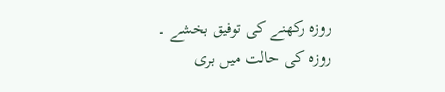روزہ رکھنے کی توفیق بخشے ۔
روزہ کی حالت میں بری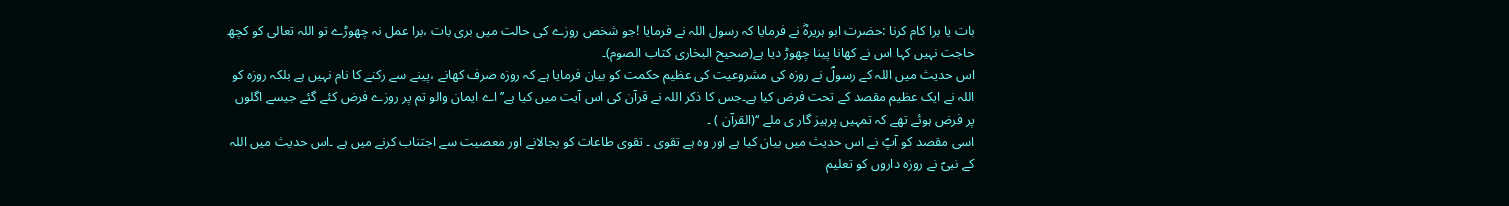بات یا برا کام کرنا :حضرت ابو ہریرہؓ نے فرمایا کہ رسول اللہ نے فرمایا !جو شخص روزے کی حالت میں بری بات ،برا عمل نہ چھوڑے تو اللہ تعالی کو کچھ حاجت نہیں کہا اس نے کھانا پینا چھوڑ دیا ہے(صحیح البخاری کتاب الصوم)۔
اس حدیث میں اللہ کے رسولؐ نے روزہ کی مشروعیت کی عظیم حکمت کو بیان فرمایا ہے کہ روزہ صرف کھانے ،پینے سے رکنے کا نام نہیں ہے بلکہ روزہ کو اللہ نے ایک عظیم مقصد کے تحت فرض کیا ہے۔جس کا ذکر اللہ نے قرآن کی اس آیت میں کیا ہے’’اے ایمان والو تم پر روزے فرض کئے گئے جیسے اگلوں پر فرض ہوئے تھے کہ تمہیں پرہیز گار ی ملے ‘‘(القرآن ) ۔
اسی مقصد کو آپؐ نے اس حدیث میں بیان کیا ہے اور وہ ہے تقوی ۔ تقوی طاعات کو بجالانے اور معصیت سے اجتناب کرنے میں ہے ۔اس حدیث میں اللہ کے نبیؐ نے روزہ داروں کو تعلیم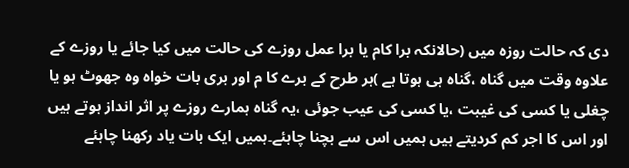دی کہ حالت روزہ میں (حالانکہ برا کام یا برا عمل روزے کی حالت میں کیا جائے یا روزے کے علاوہ وقت میں گناہ ،گناہ ہی ہوتا ہے )ہر طرح کے برے کا م اور بری بات خواہ وہ جھوٹ ہو یا چغلی یا کسی کی غیبت ،یا کسی کی عیب جوئی ،یہ گناہ ہمارے روزے پر اثر انداز ہوتے ہیں اور اس کا اجر کم کردیتے ہیں ہمیں اس سے بچنا چاہئے۔ہمیں ایک بات یاد رکھنا چاہئے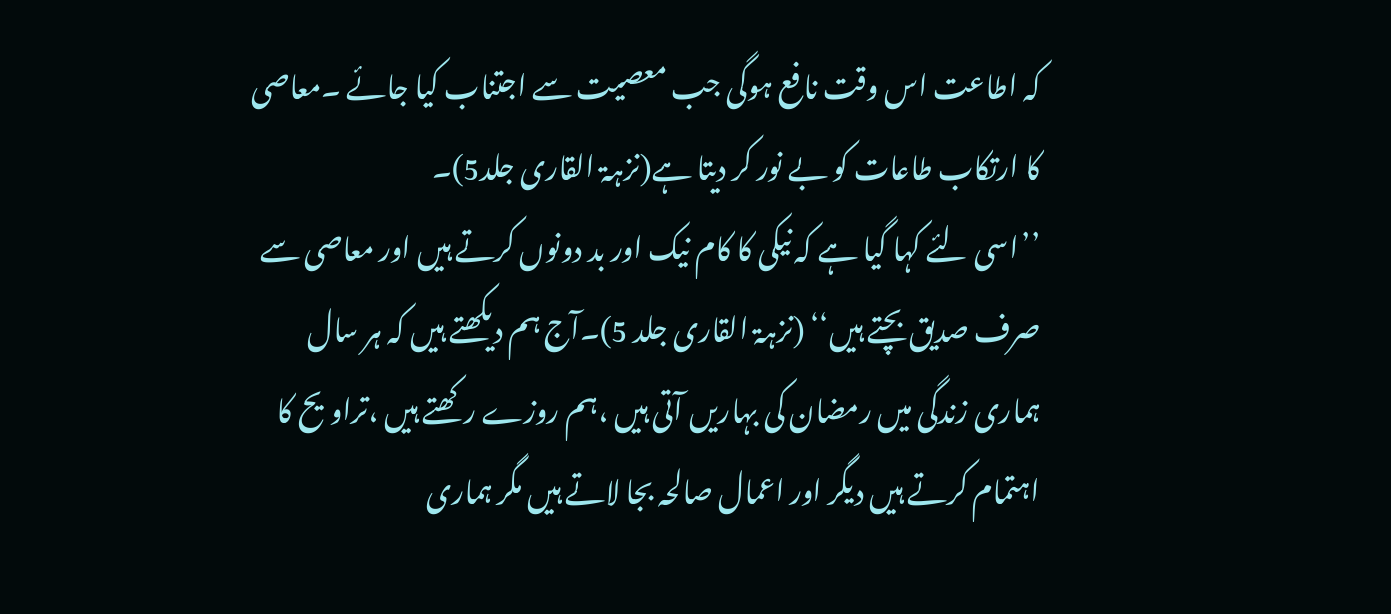کہ اطاعت اس وقت نافع ہوگی جب معصیت سے اجتناب کیا جائے ۔معاصی کا ارتکاب طاعات کو بے نور کر دیتا ہے(نزہۃ القاری جلد5)۔
’’اسی لئے کہا گیا ہے کہ نیکی کا کام نیک اور بد دونوں کرتے ہیں اور معاصی سے صرف صدیق بچتے ہیں‘‘ (نزہۃ القاری جلد 5)۔آج ہم دیکھتے ہیں کہ ہر سال ہماری زندگی میں رمضان کی بہاریں آتی ہیں ،ہم روزے رکھتے ہیں ،تراویح کا اہتمام کرتے ہیں دیگر اور اعمال صالحہ بجا لاتے ہیں مگر ہماری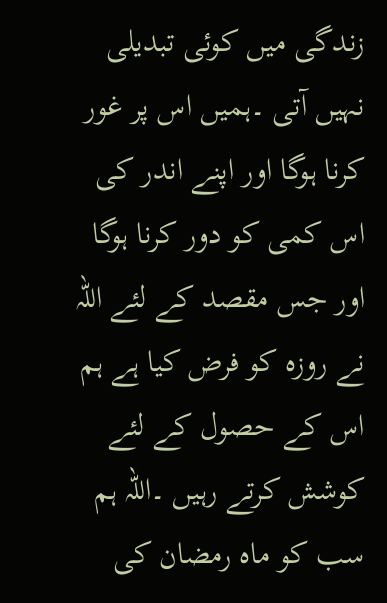زندگی میں کوئی تبدیلی نہیں آتی ۔ہمیں اس پر غور کرنا ہوگا اور اپنے اندر کی اس کمی کو دور کرنا ہوگا اور جس مقصد کے لئے اللہ نے روزہ کو فرض کیا ہے ہم اس کے حصول کے لئے کوشش کرتے رہیں ۔اللہ ہم سب کو ماہ رمضان کی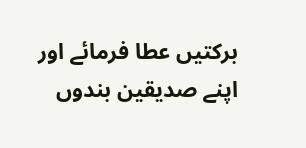برکتیں عطا فرمائے اور اپنے صدیقین بندوں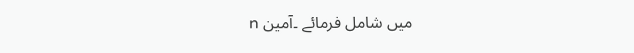میں شامل فرمائے ۔آمین n